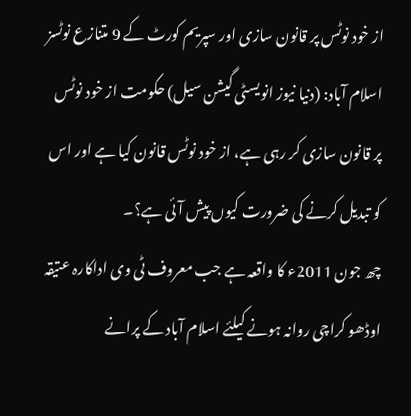از خود نوٹس پر قانون سازی اور سپریم کورٹ کے 9 متنازع نوٹسز
اسلام آباد: (دنیا نیوز انویسٹی گیشن سیل) حکومت از خود نوٹس پر قانون سازی کر رہی ہے، از خود نوٹس قانون کیا ہے اور اس کو تبدیل کرنے کی ضرورت کیوں پیش آئی ہے؟۔
چھ جون 2011ء کا واقعہ ہے جب معروف ٹی وی اداکارہ عتیقہ اوڈھو کراچی روانہ ہونے کیلئے اسلام آباد کے پرانے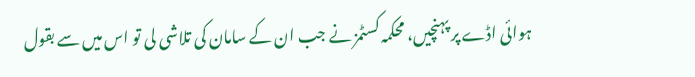ہوائی اڈے پر پہنچیں، محکمہ کسٹمز نے جب ان کے سامان کی تلاشی لی تو اس میں سے بقول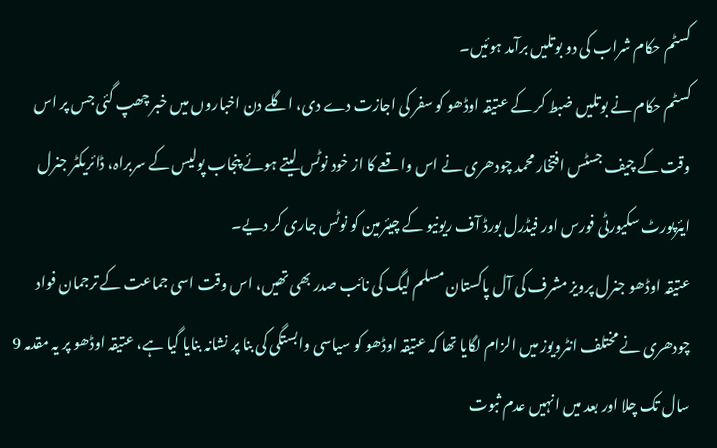کسٹم حکام شراب کی دو بوتلیں برآمد ہوئیں۔
کسٹم حکام نے بوتلیں ضبط کر کے عتیقہ اوڈھو کو سفر کی اجازت دے دی، اگلے دن اخباروں میں خبر چھپ گئی جس پر اس وقت کے چیف جسٹس افتخار محمد چودھری نے اس واقعے کا از خود نوٹس لیتے ہوئے پنجاب پولیس کے سربراہ، ڈائریکٹر جنرل ایئرپورٹ سکیورٹی فورس اور فیڈرل بورڈ آف ریونیو کے چیئرمین کو نوٹس جاری کر دیے۔
عتیقہ اوڈھو جنرل پرویز مشرف کی آل پاکستان مسلم لیگ کی نائب صدر بھی تھیں، اس وقت اسی جماعت کے ترجمان فواد چودھری نے مختلف انٹرویوز میں الزام لگایا تھا کہ عتیقہ اوڈھو کو سیاسی وابستگی کی بنا پر نشانہ بنایا گیا ہے، عتیقہ اوڈھو پر یہ مقدمہ 9 سال تک چلا اور بعد میں انہیں عدم ثبوت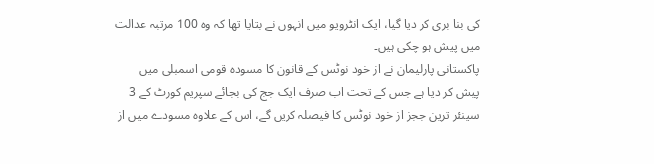کی بنا بری کر دیا گیا، ایک انٹرویو میں انہوں نے بتایا تھا کہ وہ 100 مرتبہ عدالت میں پیش ہو چکی ہیں۔
پاکستانی پارلیمان نے از خود نوٹس کے قانون کا مسودہ قومی اسمبلی میں پیش کر دیا ہے جس کے تحت اب صرف ایک جج کی بجائے سپریم کورٹ کے 3 سینئر ترین ججز از خود نوٹس کا فیصلہ کریں گے، اس کے علاوہ مسودے میں از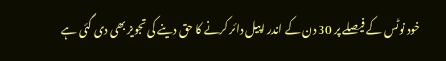خود نوٹس کے فیصلے پر 30 دن کے اندر اپیل دائر کرنے کا حق دینے کی تجویز بھی دی گئی ہے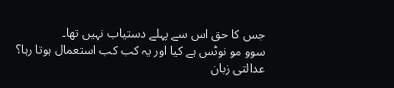جس کا حق اس سے پہلے دستیاب نہیں تھا۔
سوو مو نوٹس ہے کیا اور یہ کب کب استعمال ہوتا رہا؟
عدالتی زبان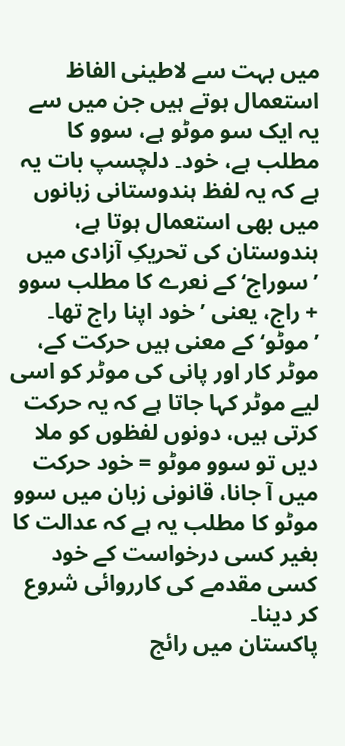میں بہت سے لاطینی الفاظ استعمال ہوتے ہیں جن میں سے یہ ایک سو موٹو ہے، سوو کا مطلب ہے، خود۔ دلچسپ بات یہ ہے کہ یہ لفظ ہندوستانی زبانوں میں بھی استعمال ہوتا ہے، ہندوستان کی تحریکِ آزادی میں ’سوراج‘ کے نعرے کا مطلب سوو + راج، یعنی ’خود اپنا راج تھا۔
’موٹو‘ کے معنی ہیں حرکت کے، موٹر کار اور پانی کی موٹر کو اسی لیے موٹر کہا جاتا ہے کہ یہ حرکت کرتی ہیں، دونوں لفظوں کو ملا دیں تو سوو موٹو = خود حرکت میں آ جانا، قانونی زبان میں سوو موٹو کا مطلب یہ ہے کہ عدالت کا بغیر کسی درخواست کے خود کسی مقدمے کی کارروائی شروع کر دینا۔
پاکستان میں رائج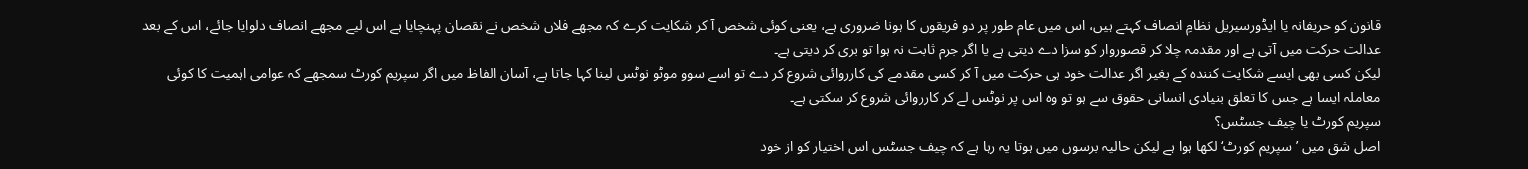قانون کو حریفانہ یا ایڈورسیریل نظامِ انصاف کہتے ہیں، اس میں عام طور پر دو فریقوں کا ہونا ضروری ہے، یعنی کوئی شخص آ کر شکایت کرے کہ مجھے فلاں شخص نے نقصان پہنچایا ہے اس لیے مجھے انصاف دلوایا جائے، اس کے بعد عدالت حرکت میں آتی ہے اور مقدمہ چلا کر قصوروار کو سزا دے دیتی ہے یا اگر جرم ثابت نہ ہوا تو بری کر دیتی ہے۔
لیکن کسی بھی ایسے شکایت کنندہ کے بغیر اگر عدالت خود ہی حرکت میں آ کر کسی مقدمے کی کارروائی شروع کر دے تو اسے سوو موٹو نوٹس لینا کہا جاتا ہے، آسان الفاظ میں اگر سپریم کورٹ سمجھے کہ عوامی اہمیت کا کوئی معاملہ ایسا ہے جس کا تعلق بنیادی انسانی حقوق سے ہو تو وہ اس پر نوٹس لے کر کارروائی شروع کر سکتی ہے۔
سپریم کورٹ یا چیف جسٹس؟
اصل شق میں ’سپریم کورٹ‘ لکھا ہوا ہے لیکن حالیہ برسوں میں ہوتا یہ رہا ہے کہ چیف جسٹس اس اختیار کو از خود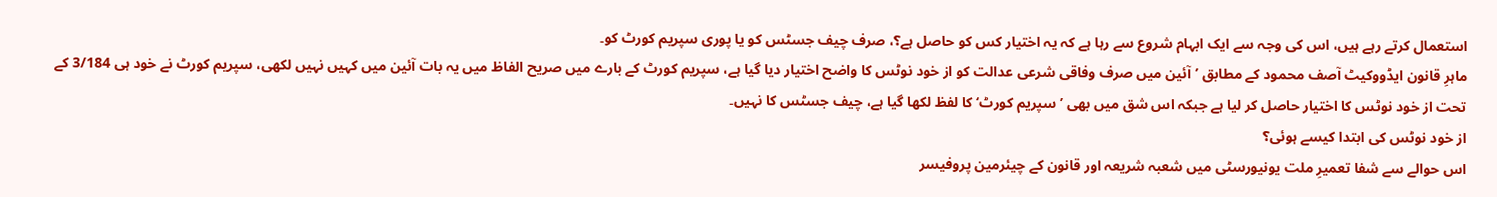استعمال کرتے رہے ہیں، اس کی وجہ سے ایک ابہام شروع سے رہا ہے کہ یہ اختیار کس کو حاصل ہے؟، صرف چیف جسٹس کو یا پوری سپریم کورٹ کو۔
ماہرِ قانون ایڈووکیٹ آصف محمود کے مطابق ’آئین میں صرف وفاقی شرعی عدالت کو از خود نوٹس کا واضح اختیار دیا گیا ہے، سپریم کورٹ کے بارے میں صریح الفاظ میں یہ بات آئین میں کہیں نہیں لکھی، سپریم کورٹ نے خود ہی 3/184 کے تحت از خود نوٹس کا اختیار حاصل کر لیا ہے جبکہ اس شق میں بھی ’سپریم کورٹ‘ کا لفظ لکھا گیا ہے، چیف جسٹس کا نہیں۔
از خود نوٹس کی ابتدا کیسے ہوئی؟
اس حوالے سے شفا تعمیرِ ملت یونیورسٹی میں شعبہ شریعہ اور قانون کے چیئرمین پروفیسر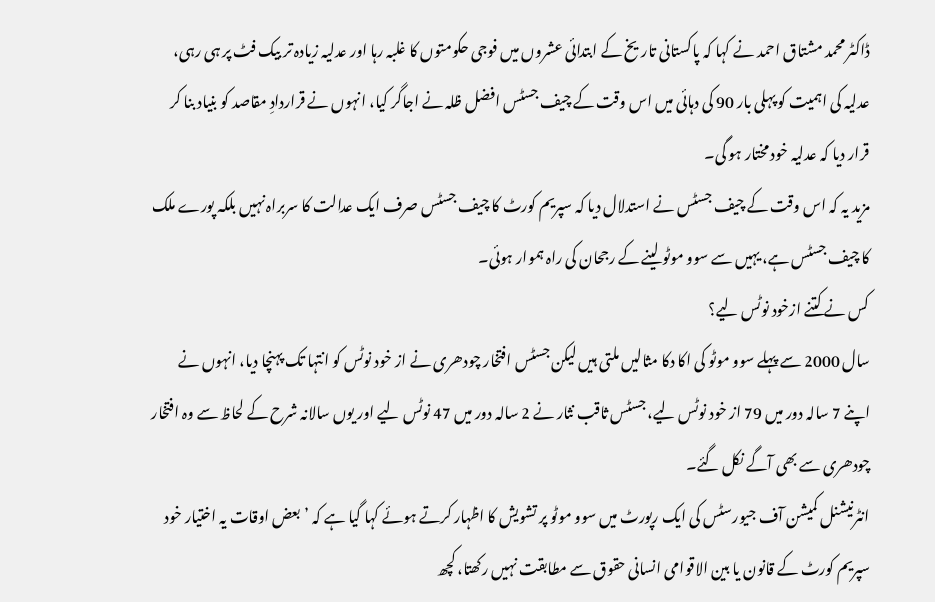ڈاکٹر محمد مشتاق احمد نے کہا کہ پاکستانی تاریخ کے ابتدائی عشروں میں فوجی حکومتوں کا غلبہ رہا اور عدلیہ زیادہ تر بیک فٹ پر ہی رہی، عدلیہ کی اہمیت کو پہلی بار 90 کی دہائی میں اس وقت کے چیف جسٹس افضل ظلہ نے اجاگر کیا، انہوں نے قراردادِ مقاصد کو بنیاد بنا کر قرار دیا کہ عدلیہ خود مختار ہو گی۔
مزید یہ کہ اس وقت کے چیف جسٹس نے استدلال دیا کہ سپریم کورٹ کا چیف جسٹس صرف ایک عدالت کا سربراہ نہیں بلکہ پورے ملک کا چیف جسٹس ہے، یہیں سے سوو موٹو لینے کے رجحان کی راہ ہموار ہوئی۔
کس نے کتنے ازخود نوٹس لیے؟
سال 2000 سے پہلے سوو موٹو کی اکا دکا مثالیں ملتی ہیں لیکن جسٹس افتخار چودھری نے از خود نوٹس کو انتہا تک پہنچا دیا، انہوں نے اپنے 7 سالہ دور میں 79 از خود نوٹس لیے، جسٹس ثاقب نثار نے 2 سالہ دور میں 47 نوٹس لیے اور یوں سالانہ شرح کے لحاظ سے وہ افتخار چودھری سے بھی آگے نکل گئے۔
انٹرنیشنل کمیشن آف جیورسٹس کی ایک رپورٹ میں سوو موٹو پر تشویش کا اظہار کرتے ہوئے کہا گیا ہے کہ ’بعض اوقات یہ اختیار خود سپریم کورٹ کے قانون یا بین الاقوامی انسانی حقوق سے مطابقت نہیں رکھتا، کچھ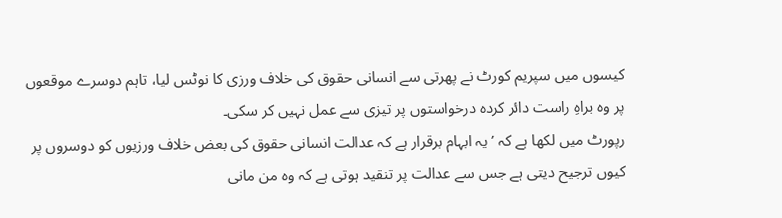کیسوں میں سپریم کورٹ نے پھرتی سے انسانی حقوق کی خلاف ورزی کا نوٹس لیا، تاہم دوسرے موقعوں پر وہ براہِ راست دائر کردہ درخواستوں پر تیزی سے عمل نہیں کر سکی۔
رپورٹ میں لکھا ہے کہ ’یہ ابہام برقرار ہے کہ عدالت انسانی حقوق کی بعض خلاف ورزیوں کو دوسروں پر کیوں ترجیح دیتی ہے جس سے عدالت پر تنقید ہوتی ہے کہ وہ من مانی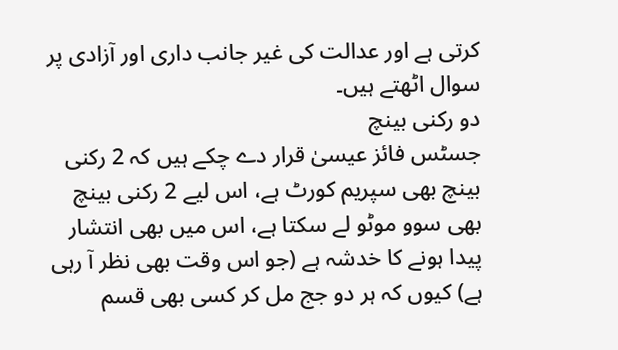کرتی ہے اور عدالت کی غیر جانب داری اور آزادی پر سوال اٹھتے ہیں۔
دو رکنی بینچ
جسٹس فائز عیسیٰ قرار دے چکے ہیں کہ 2 رکنی بینچ بھی سپریم کورٹ ہے، اس لیے 2 رکنی بینچ بھی سوو موٹو لے سکتا ہے، اس میں بھی انتشار پیدا ہونے کا خدشہ ہے (جو اس وقت بھی نظر آ رہی ہے) کیوں کہ ہر دو جج مل کر کسی بھی قسم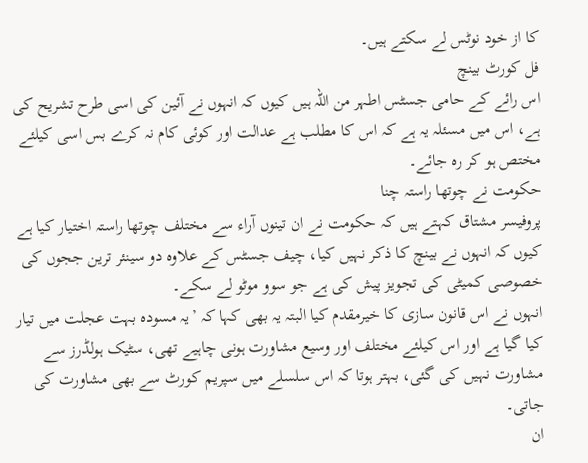کا از خود نوٹس لے سکتے ہیں۔
فل کورٹ بینچ
اس رائے کے حامی جسٹس اطہر من اللہ ہیں کیوں کہ انہوں نے آئین کی اسی طرح تشریح کی ہے، اس میں مسئلہ یہ ہے کہ اس کا مطلب ہے عدالت اور کوئی کام نہ کرے بس اسی کیلئے مختص ہو کر رہ جائے۔
حکومت نے چوتھا راستہ چنا
پروفیسر مشتاق کہتے ہیں کہ حکومت نے ان تینوں آراء سے مختلف چوتھا راستہ اختیار کیا ہے کیوں کہ انہوں نے بینچ کا ذکر نہیں کیا، چیف جسٹس کے علاوہ دو سینئر ترین ججوں کی خصوصی کمیٹی کی تجویز پیش کی ہے جو سوو موٹو لے سکے۔
انہوں نے اس قانون سازی کا خیرمقدم کیا البتہ یہ بھی کہا کہ ’یہ مسودہ بہت عجلت میں تیار کیا گیا ہے اور اس کیلئے مختلف اور وسیع مشاورت ہونی چاہیے تھی، سٹیک ہولڈرز سے مشاورت نہیں کی گئی، بہتر ہوتا کہ اس سلسلے میں سپریم کورٹ سے بھی مشاورت کی جاتی۔
ان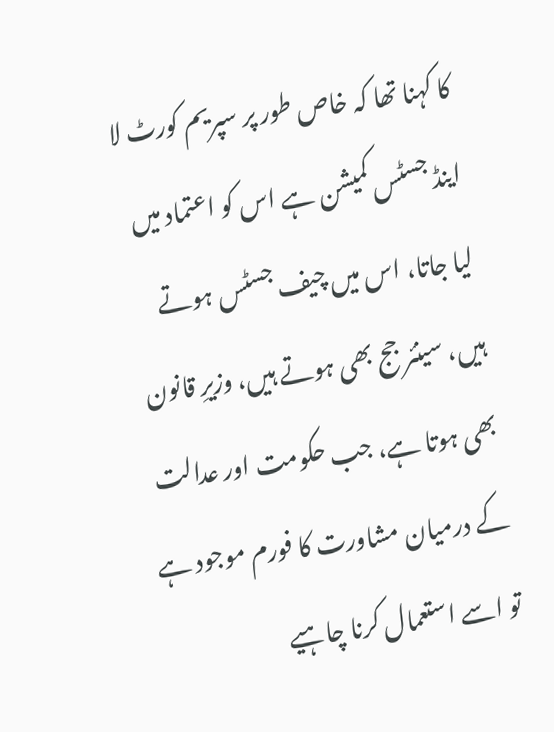کا کہنا تھا کہ خاص طور پر سپریم کورٹ لا اینڈ جسٹس کمیشن ہے اس کو اعتماد میں لیا جاتا، اس میں چیف جسٹس ہوتے ہیں، سینئر جج بھی ہوتے ہیں، وزیرِ قانون بھی ہوتا ہے، جب حکومت اور عدالت کے درمیان مشاورت کا فورم موجود ہے تو اسے استعمال کرنا چاہیے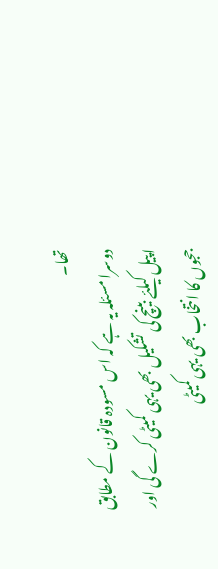تھا۔
دوسرا مسئلہ یہ ہے کہ اس مسودہ قانون کے مطابق اپیل کیلئے بینچ کی تشکیل بھی یہی کمیٹی کرے گی اور ججوں کا انتخاب بھی یہی کمیٹی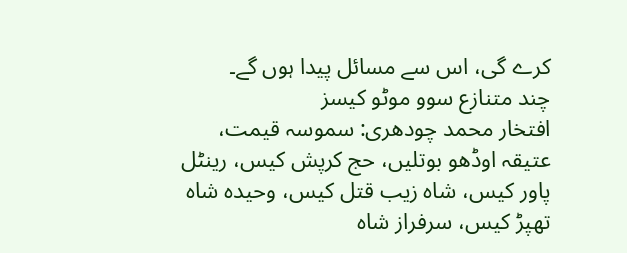کرے گی، اس سے مسائل پیدا ہوں گے۔
چند متنازع سوو موٹو کیسز
افتخار محمد چودھری: سموسہ قیمت، عتیقہ اوڈھو بوتلیں، حج کرپش کیس، رینٹل پاور کیس، شاہ زیب قتل کیس، وحیدہ شاہ تھپڑ کیس، سرفراز شاہ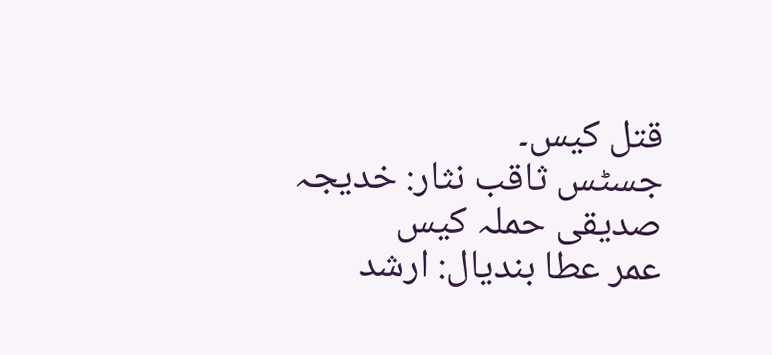قتل کیس۔
جسٹس ثاقب نثار: خدیجہ صدیقی حملہ کیس
عمر عطا بندیال: ارشد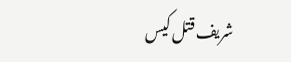شریف قتل کیس